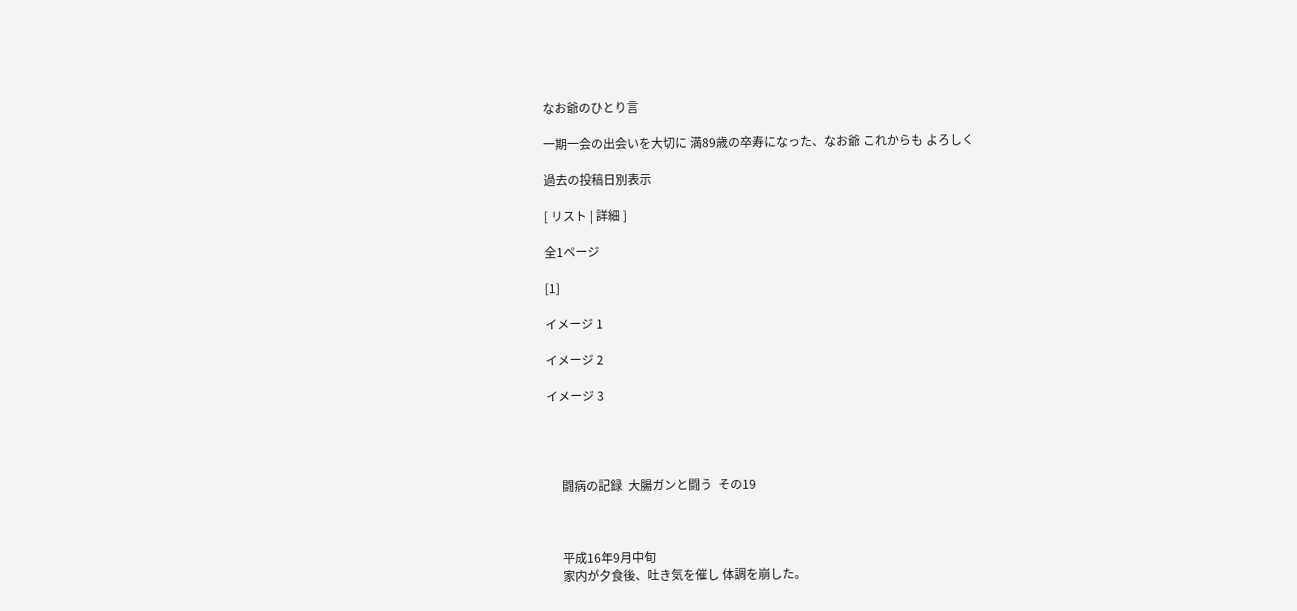なお爺のひとり言

一期一会の出会いを大切に 満89歳の卒寿になった、なお爺 これからも よろしく

過去の投稿日別表示

[ リスト | 詳細 ]

全1ページ

[1]

イメージ 1

イメージ 2

イメージ 3




     闘病の記録  大腸ガンと闘う  その19



     平成16年9月中旬
     家内が夕食後、吐き気を催し 体調を崩した。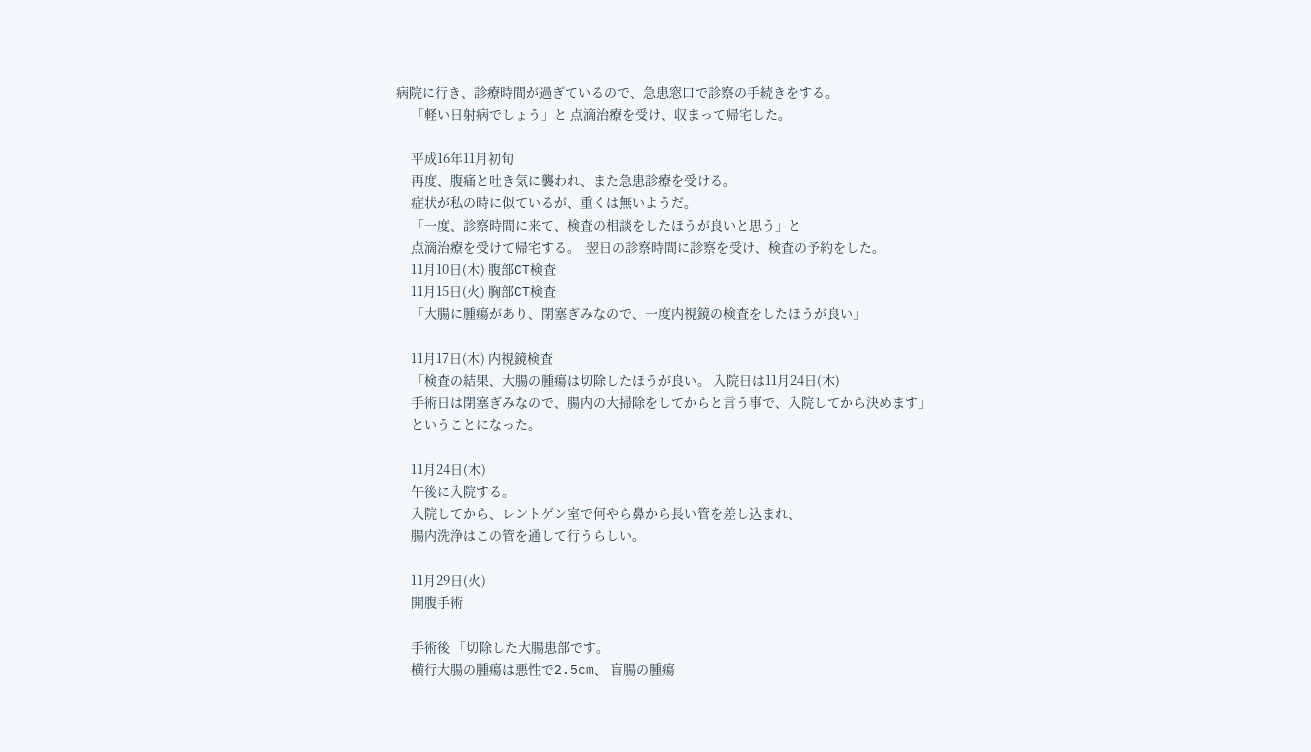病院に行き、診療時間が過ぎているので、急患窓口で診察の手続きをする。
     「軽い日射病でしょう」と 点滴治療を受け、収まって帰宅した。

     平成16年11月初旬
     再度、腹痛と吐き気に襲われ、また急患診療を受ける。
     症状が私の時に似ているが、重くは無いようだ。
     「一度、診察時間に来て、検査の相談をしたほうが良いと思う」と
     点滴治療を受けて帰宅する。  翌日の診察時間に診察を受け、検査の予約をした。
     11月10日(木) 腹部CT検査
     11月15日(火) 胸部CT検査
     「大腸に腫瘍があり、閉塞ぎみなので、一度内視鏡の検査をしたほうが良い」

     11月17日(木) 内視鏡検査
     「検査の結果、大腸の腫瘍は切除したほうが良い。 入院日は11月24日(木)
     手術日は閉塞ぎみなので、腸内の大掃除をしてからと言う事で、入院してから決めます」
     ということになった。

     11月24日(木)
     午後に入院する。
     入院してから、レントゲン室で何やら鼻から長い管を差し込まれ、
     腸内洗浄はこの管を通して行うらしい。

     11月29日(火)
     開腹手術

     手術後 「切除した大腸患部です。
     横行大腸の腫瘍は悪性で2.5cm、 盲腸の腫瘍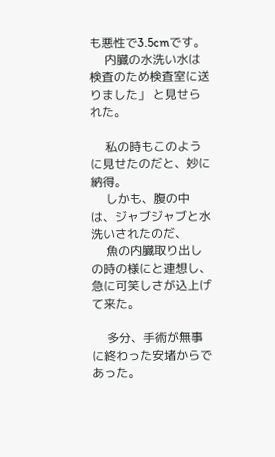も悪性で3.5cmです。
     内臓の水洗い水は検査のため検査室に送りました」 と見せられた。

     私の時もこのように見せたのだと、妙に納得。
     しかも、腹の中は、ジャブジャブと水洗いされたのだ、
     魚の内臓取り出しの時の様にと連想し、急に可笑しさが込上げて来た。

     多分、手術が無事に終わった安堵からであった。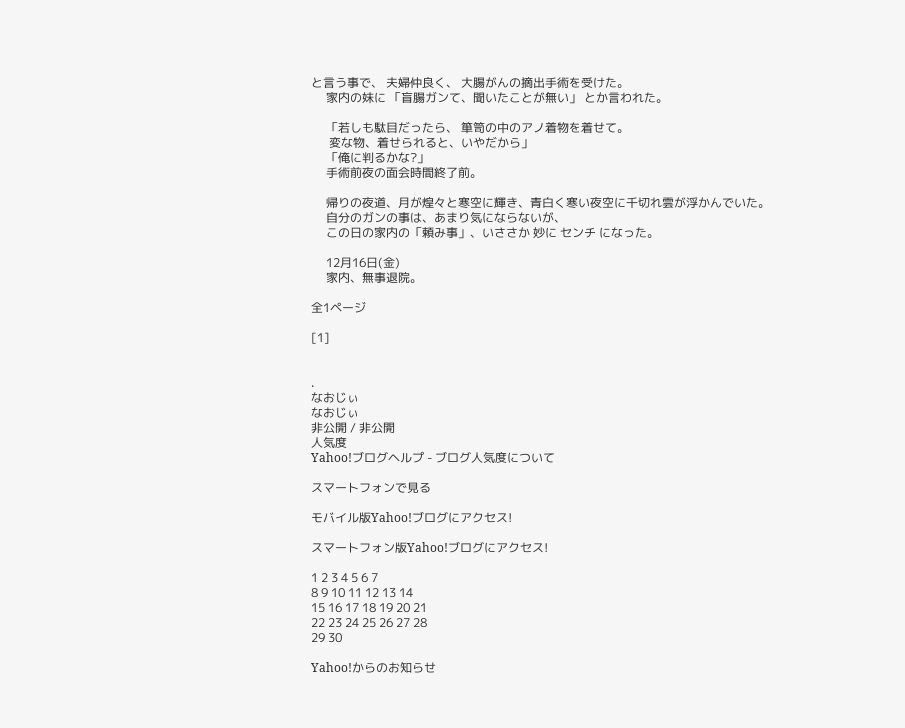と言う事で、 夫婦仲良く、 大腸がんの摘出手術を受けた。
     家内の妹に 「盲腸ガンて、聞いたことが無い」 とか言われた。

     「若しも駄目だったら、 箪笥の中のアノ着物を着せて。
      変な物、着せられると、いやだから」
     「俺に判るかな?」
     手術前夜の面会時間終了前。

     帰りの夜道、月が煌々と寒空に輝き、青白く寒い夜空に千切れ雲が浮かんでいた。
     自分のガンの事は、あまり気にならないが、
     この日の家内の「頼み事」、いささか 妙に センチ になった。

     12月16日(金)
     家内、無事退院。

全1ページ

[1]


.
なおじぃ
なおじぃ
非公開 / 非公開
人気度
Yahoo!ブログヘルプ - ブログ人気度について

スマートフォンで見る

モバイル版Yahoo!ブログにアクセス!

スマートフォン版Yahoo!ブログにアクセス!

1 2 3 4 5 6 7
8 9 10 11 12 13 14
15 16 17 18 19 20 21
22 23 24 25 26 27 28
29 30

Yahoo!からのお知らせ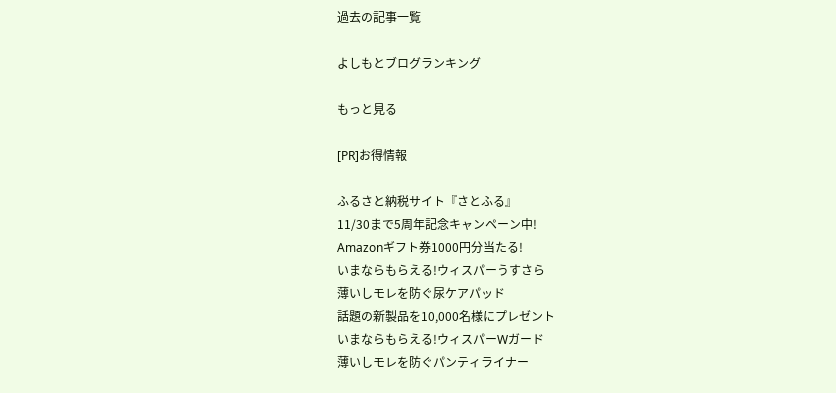過去の記事一覧

よしもとブログランキング

もっと見る

[PR]お得情報

ふるさと納税サイト『さとふる』
11/30まで5周年記念キャンペーン中!
Amazonギフト券1000円分当たる!
いまならもらえる!ウィスパーうすさら
薄いしモレを防ぐ尿ケアパッド
話題の新製品を10,000名様にプレゼント
いまならもらえる!ウィスパーWガード
薄いしモレを防ぐパンティライナー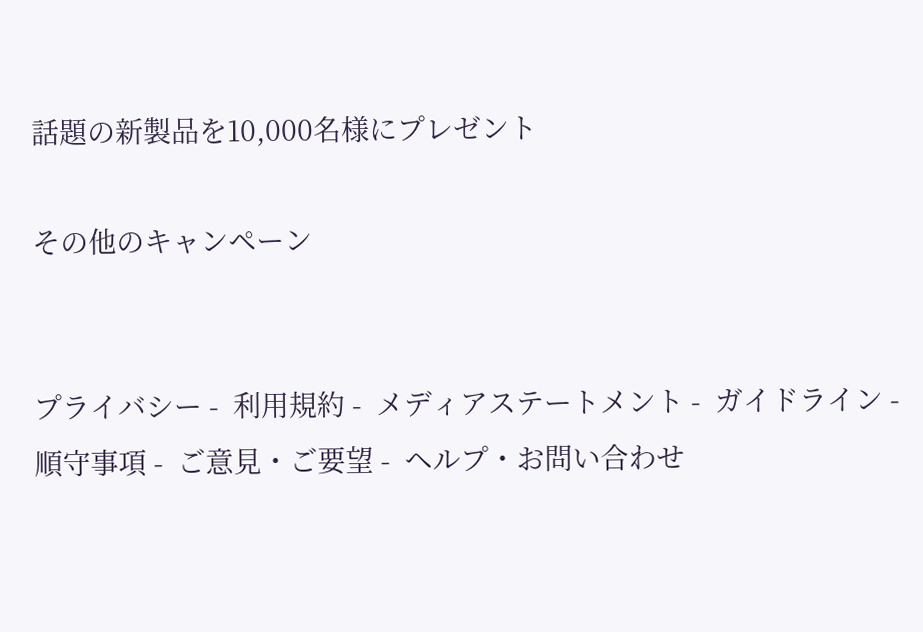話題の新製品を10,000名様にプレゼント

その他のキャンペーン


プライバシー -  利用規約 -  メディアステートメント -  ガイドライン -  順守事項 -  ご意見・ご要望 -  ヘルプ・お問い合わせ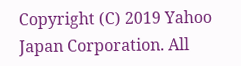Copyright (C) 2019 Yahoo Japan Corporation. All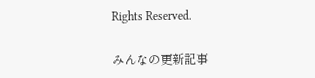Rights Reserved.

みんなの更新記事